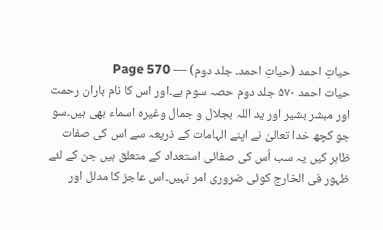حیاتِ احمد (حیاتِ احمد۔ جلد دوم) — Page 570
حیات احمد ۵۷۰ جلد دوم حصہ سوم ہے۔اور اس کا نام باران رحمت اور مبشر بشیر اور ید اللہ بجلال و جمال وغیرہ اسماء بھی ہیں۔سو جو کچھ خدا تعالیٰ نے اپنے الہامات کے ذریعہ سے اس کی صفات ظاہر کیں یہ سب اُس کی صفائی استعداد کے متعلق ہیں جن کے لئے ظہور فی الخارج کوئی ضروری امر نہیں۔اس عاجز کا مدلل اور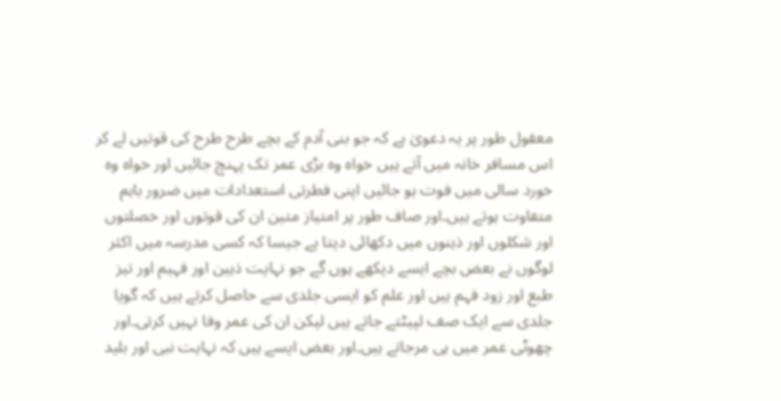معقول طور پر یہ دعویٰ ہے کہ جو بنی آدم کے بچے طرح طرح کی قوتیں لے کر اس مسافر خانہ میں آتے ہیں خواہ وہ بڑی عمر تک پہنچ جائیں اور خواہ وہ خورد سالی میں فوت ہو جائیں اپنی فطرتی استعدادات میں ضرور باہم متفاوت ہوتے ہیں۔اور صاف طور پر امتیاز متین ان کی قوتوں اور خصلتوں اور شکلوں اور ذہنوں میں دکھائی دیتا ہے جیسا کہ کسی مدرسہ میں اکثر لوگوں نے بعض بچے ایسے دیکھے ہوں گے جو نہایت ذہین اور فہیم اور تیز طبع اور زود فہم ہیں اور علم کو ایسی جلدی سے حاصل کرتے ہیں کہ گویا جلدی سے ایک صف لپیٹتے جاتے ہیں لیکن ان کی عمر وفا نہیں کرتی۔اور چھوٹی عمر میں ہی مرجاتے ہیں۔اور بعض ایسے ہیں کہ نہایت نبی اور بلید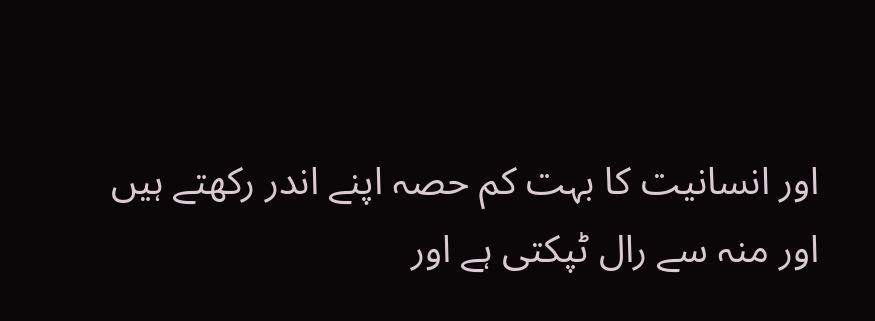اور انسانیت کا بہت کم حصہ اپنے اندر رکھتے ہیں اور منہ سے رال ٹپکتی ہے اور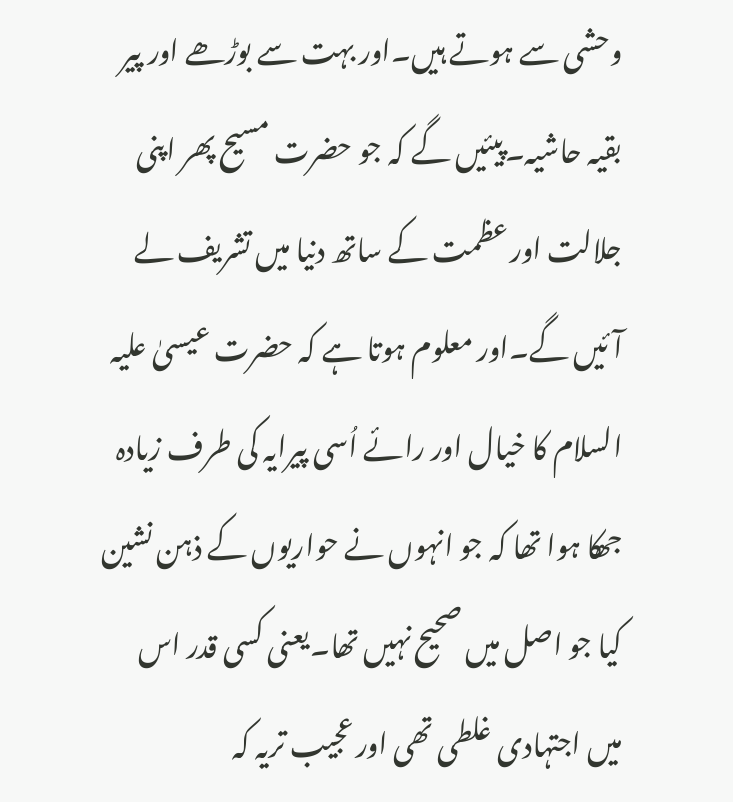وحشی سے ہوتے ہیں۔اور بہت سے بوڑھے اور پیر بقیہ حاشیہ۔پیئیں گے کہ جو حضرت مسیح پھر اپنی جلالت اور عظمت کے ساتھ دنیا میں تشریف لے آئیں گے۔اور معلوم ہوتا ہے کہ حضرت عیسیٰ علیہ السلام کا خیال اور رائے اُسی پیرایہ کی طرف زیادہ جھکا ہوا تھا کہ جو انہوں نے حواریوں کے ذہن نشین کیا جو اصل میں صحیح نہیں تھا۔یعنی کسی قدر اس میں اجتہادی غلطی تھی اور عجیب تریہ کہ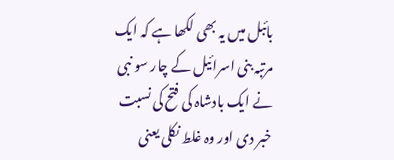بائبل میں یہ بھی لکھا ہے کہ ایک مرتبہ بنی اسرائیل کے چار سو نبی نے ایک بادشاہ کی فتح کی نسبت خبر دی اور وہ غلط نکلی یعنی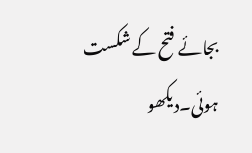بجائے فتح کے شکست ہوئی۔دیکھو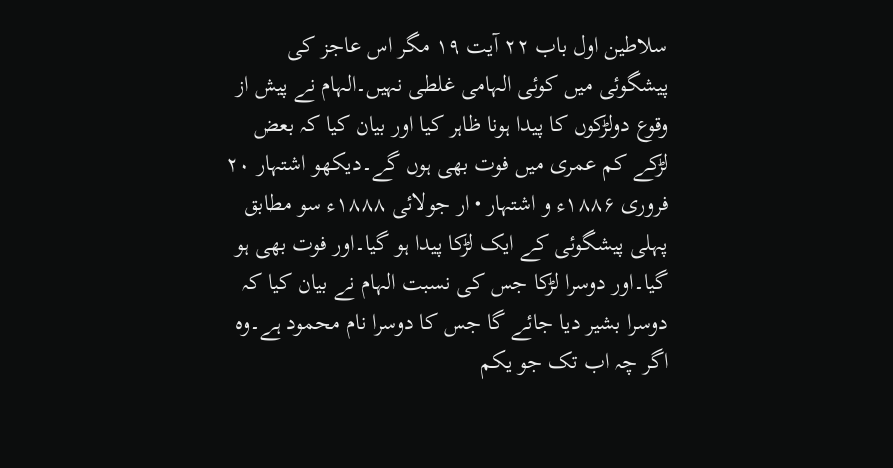سلاطین اول باب ۲۲ آیت ۱۹ مگر اس عاجز کی پیشگوئی میں کوئی الہامی غلطی نہیں۔الہام نے پیش از وقوع دولڑکوں کا پیدا ہونا ظاہر کیا اور بیان کیا کہ بعض لڑکے کم عمری میں فوت بھی ہوں گے۔دیکھو اشتہار ۲۰ فروری ۱۸۸۶ء و اشتہار • ار جولائی ۱۸۸۸ء سو مطابق پہلی پیشگوئی کے ایک لڑکا پیدا ہو گیا۔اور فوت بھی ہو گیا۔اور دوسرا لڑکا جس کی نسبت الہام نے بیان کیا کہ دوسرا بشیر دیا جائے گا جس کا دوسرا نام محمود ہے۔وہ اگر چہ اب تک جو یکم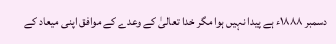دسمبر ۱۸۸۸ء ہے پیدا نہیں ہوا مگر خدا تعالیٰ کے وعدے کے موافق اپنی میعاد کے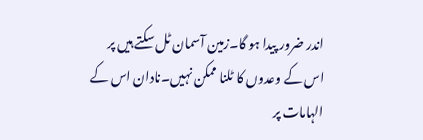اندر ضرور پیدا ہو گا۔زمین آسمان ٹل سکتے ہیں پر اس کے وعدوں کا ٹلنا ممکن نہیں۔نادان اس کے الہامات پر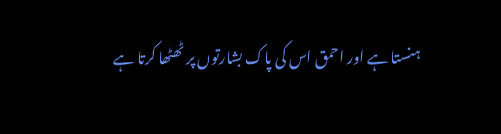ہنستا ہے اور احمق اس کی پاک بشارتوں پر ٹھٹھا کرتا ہے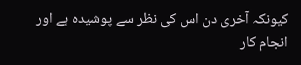کیونکہ آخری دن اس کی نظر سے پوشیدہ ہے اور انجام کار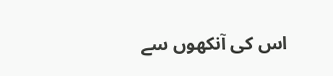اس کی آنکھوں سے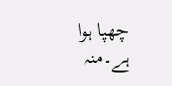چھپا ہوا ہے۔منہ